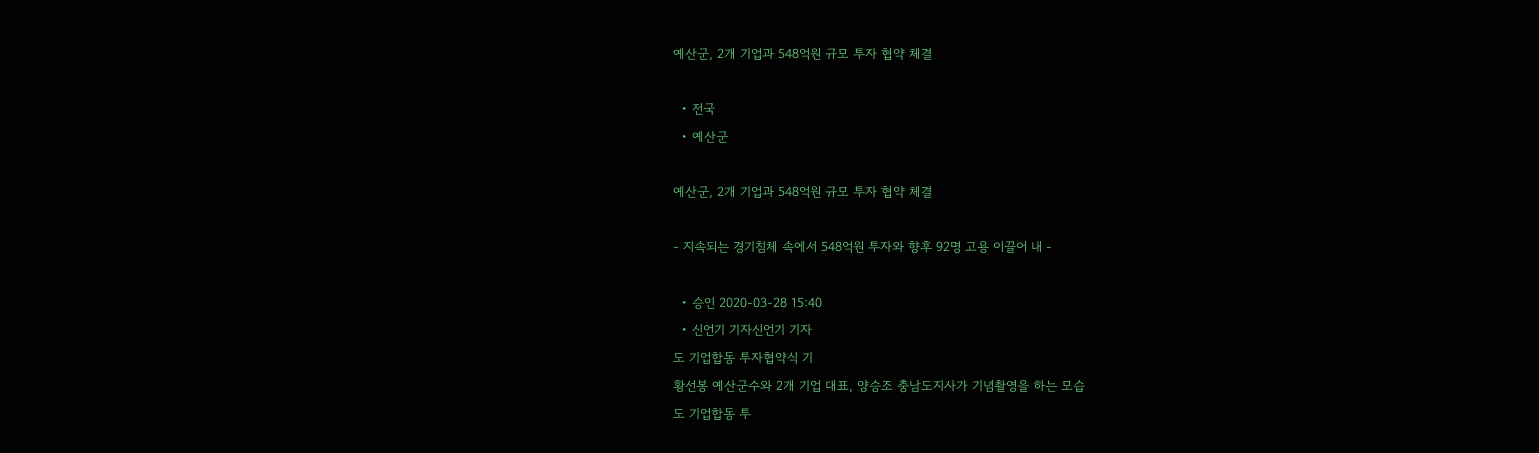예산군, 2개 기업과 548억원 규모 투자 협약 체결

  • 전국
  • 예산군

예산군, 2개 기업과 548억원 규모 투자 협약 체결

- 지속되는 경기침체 속에서 548억원 투자와 향후 92명 고용 이끌어 내 -

  • 승인 2020-03-28 15:40
  • 신언기 기자신언기 기자
도 기업합동 투자협약식 기
황선봉 예산군수와 2개 기업 대표, 양승조 충남도지사가 기념촬영을 하는 모습
도 기업합동 투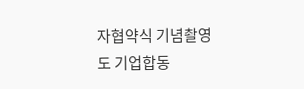자협약식 기념촬영
도 기업합동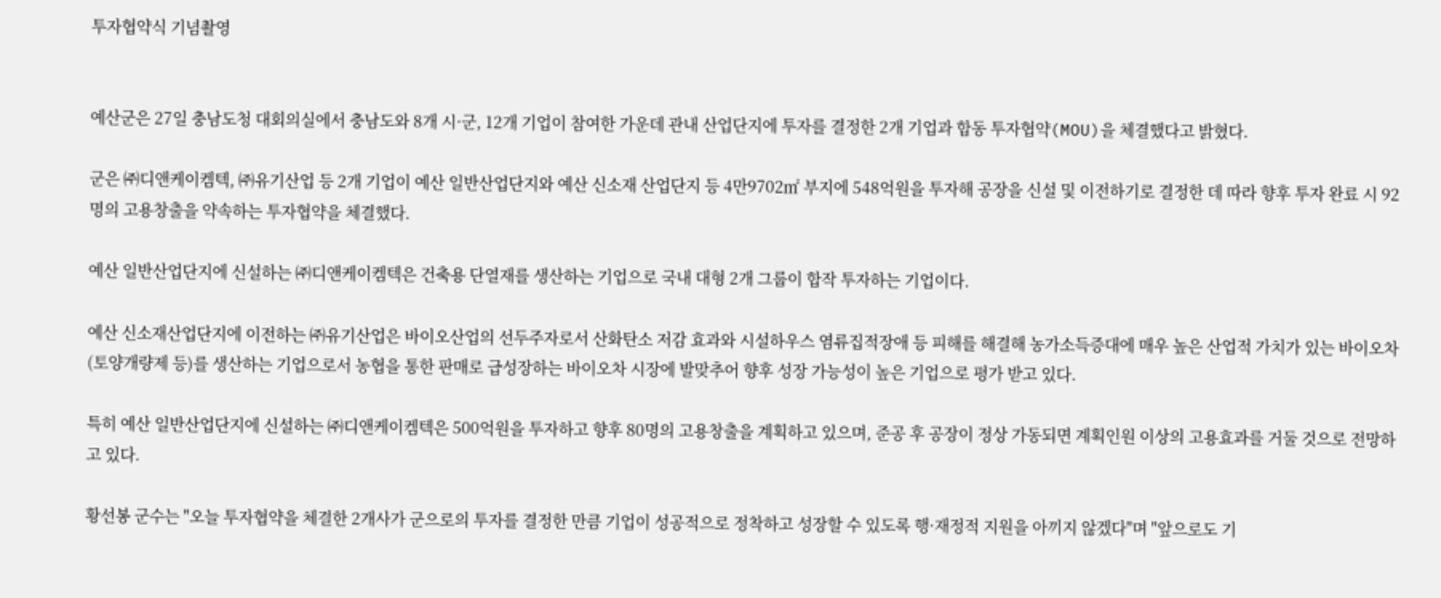투자협약식 기념촬영


예산군은 27일 충남도청 대회의실에서 충남도와 8개 시·군, 12개 기업이 참여한 가운데 관내 산업단지에 투자를 결정한 2개 기업과 합동 투자협약(MOU)을 체결했다고 밝혔다.

군은 ㈜디앤케이켐텍, ㈜유기산업 등 2개 기업이 예산 일반산업단지와 예산 신소재 산업단지 등 4만9702㎡ 부지에 548억원을 투자해 공장을 신설 및 이전하기로 결정한 데 따라 향후 투자 완료 시 92명의 고용창출을 약속하는 투자협약을 체결했다.

예산 일반산업단지에 신설하는 ㈜디앤케이켐텍은 건축용 단열재를 생산하는 기업으로 국내 대형 2개 그룹이 합작 투자하는 기업이다.

예산 신소재산업단지에 이전하는 ㈜유기산업은 바이오산업의 선두주자로서 산화탄소 저감 효과와 시설하우스 염류집적장애 등 피해를 해결해 농가소득증대에 매우 높은 산업적 가치가 있는 바이오차(토양개량제 등)를 생산하는 기업으로서 농협을 통한 판매로 급성장하는 바이오차 시장에 발맞추어 향후 성장 가능성이 높은 기업으로 평가 받고 있다.

특히 예산 일반산업단지에 신설하는 ㈜디앤케이켐텍은 500억원을 투자하고 향후 80명의 고용창출을 계획하고 있으며, 준공 후 공장이 정상 가동되면 계획인원 이상의 고용효과를 거둘 것으로 전망하고 있다.

황선봉 군수는 "오늘 투자협약을 체결한 2개사가 군으로의 투자를 결정한 만큼 기업이 성공적으로 정착하고 성장할 수 있도록 행·재정적 지원을 아끼지 않겠다"며 "앞으로도 기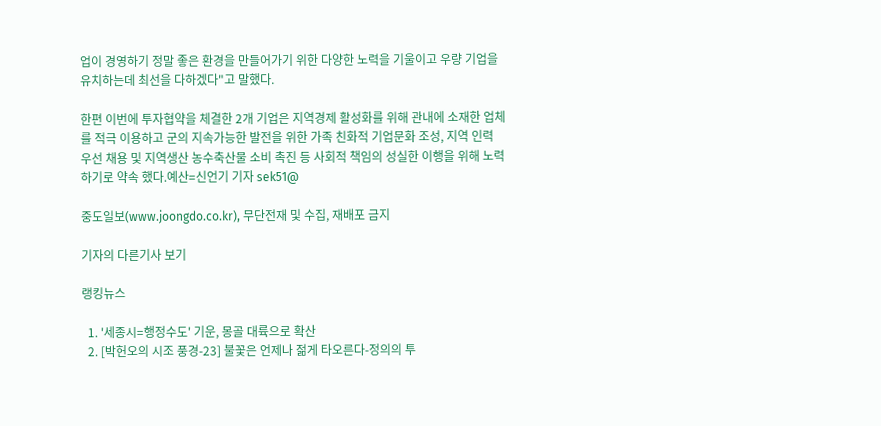업이 경영하기 정말 좋은 환경을 만들어가기 위한 다양한 노력을 기울이고 우량 기업을 유치하는데 최선을 다하겠다"고 말했다.

한편 이번에 투자협약을 체결한 2개 기업은 지역경제 활성화를 위해 관내에 소재한 업체를 적극 이용하고 군의 지속가능한 발전을 위한 가족 친화적 기업문화 조성, 지역 인력 우선 채용 및 지역생산 농수축산물 소비 촉진 등 사회적 책임의 성실한 이행을 위해 노력하기로 약속 했다.예산=신언기 기자 sek51@

중도일보(www.joongdo.co.kr), 무단전재 및 수집, 재배포 금지

기자의 다른기사 보기

랭킹뉴스

  1. '세종시=행정수도' 기운, 몽골 대륙으로 확산
  2. [박헌오의 시조 풍경-23] 불꽃은 언제나 젊게 타오른다-정의의 투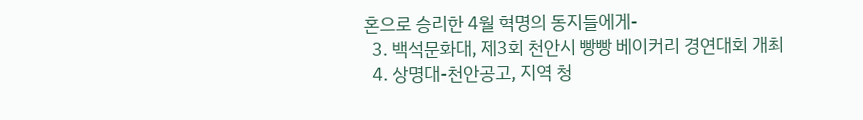혼으로 승리한 4월 혁명의 동지들에게-
  3. 백석문화대, 제3회 천안시 빵빵 베이커리 경연대회 개최
  4. 상명대-천안공고, 지역 청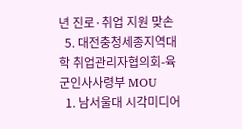년 진로·취업 지원 맞손
  5. 대전충청세종지역대학 취업관리자협의회-육군인사사령부 MOU
  1. 남서울대 시각미디어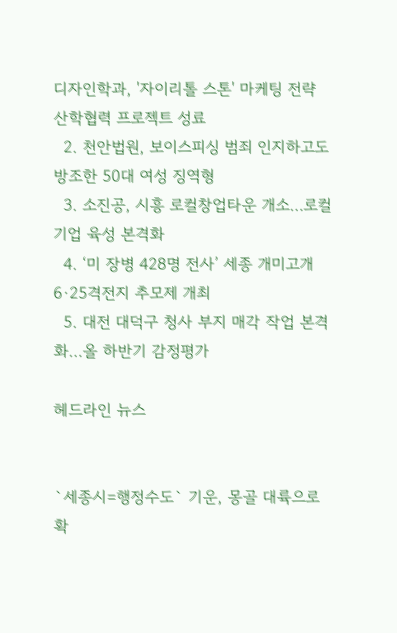디자인학과, '자이리톨 스톤' 마케팅 전략 산학협력 프로젝트 성료
  2. 천안법원, 보이스피싱 범죄 인지하고도 방조한 50대 여성 징역형
  3. 소진공, 시흥 로컬창업타운 개소…로컬기업 육성 본격화
  4. ‘미 장병 428명 전사’ 세종 개미고개 6·25격전지 추모제 개최
  5. 대전 대덕구 청사 부지 매각 작업 본격화…올 하반기 감정평가

헤드라인 뉴스


`세종시=행정수도` 기운, 몽골 대륙으로 확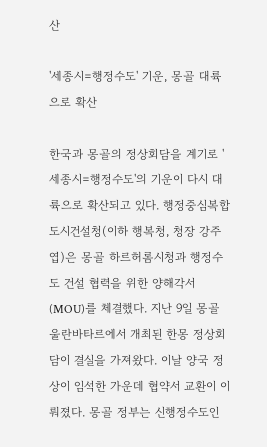산

'세종시=행정수도' 기운, 몽골 대륙으로 확산

한국과 몽골의 정상회담을 계기로 '세종시=행정수도'의 기운이 다시 대륙으로 확산되고 있다. 행정중심복합도시건설청(이하 행복청, 청장 강주엽)은 몽골 하르허롬시청과 행정수도 건설 협력을 위한 양해각서(MOU)를 체결했다. 지난 9일 몽골 울란바타르에서 개최된 한몽 정상회담이 결실을 가져왔다. 이날 양국 정상이 임석한 가운데 협약서 교환이 이뤄졌다. 몽골 정부는 신행정수도인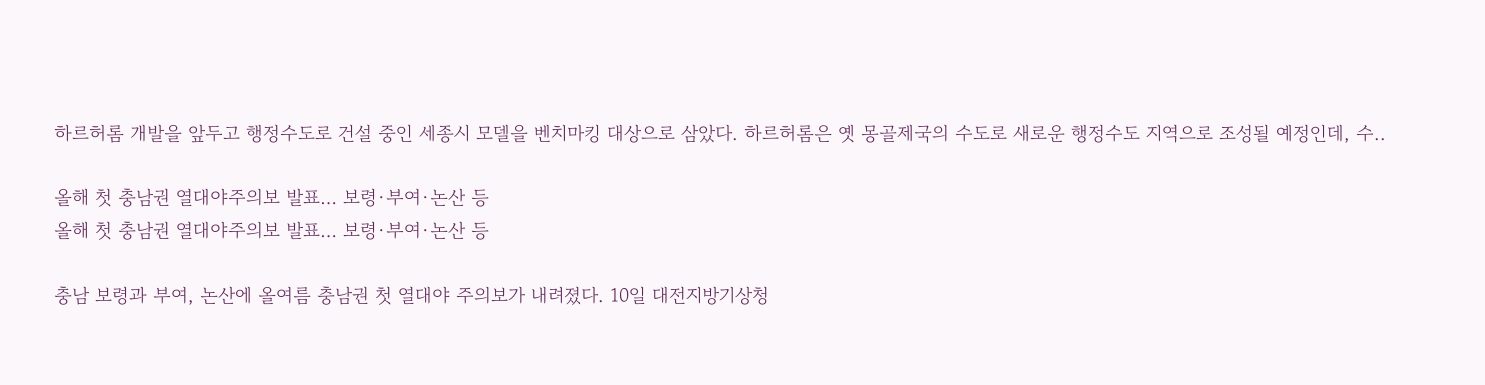하르허롬 개발을 앞두고 행정수도로 건설 중인 세종시 모델을 벤치마킹 대상으로 삼았다. 하르허롬은 옛 몽골제국의 수도로 새로운 행정수도 지역으로 조성될 예정인데, 수..

올해 첫 충남권 열대야주의보 발표… 보령·부여·논산 등
올해 첫 충남권 열대야주의보 발표… 보령·부여·논산 등

충남 보령과 부여, 논산에 올여름 충남권 첫 열대야 주의보가 내려졌다. 10일 대전지방기상청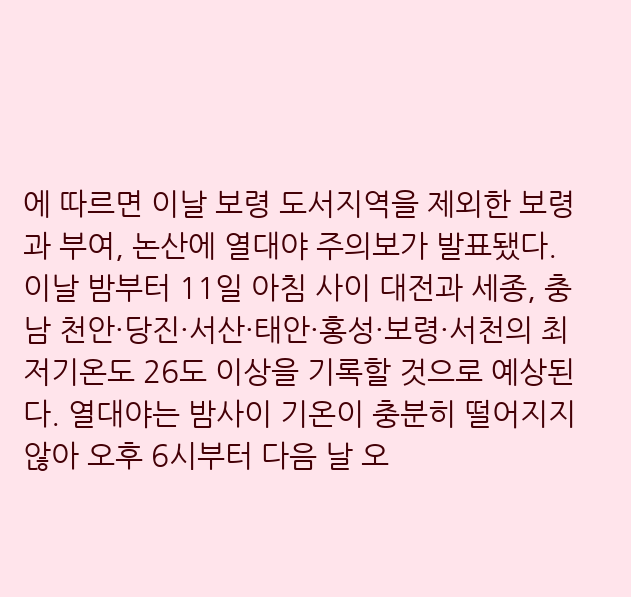에 따르면 이날 보령 도서지역을 제외한 보령과 부여, 논산에 열대야 주의보가 발표됐다. 이날 밤부터 11일 아침 사이 대전과 세종, 충남 천안·당진·서산·태안·홍성·보령·서천의 최저기온도 26도 이상을 기록할 것으로 예상된다. 열대야는 밤사이 기온이 충분히 떨어지지 않아 오후 6시부터 다음 날 오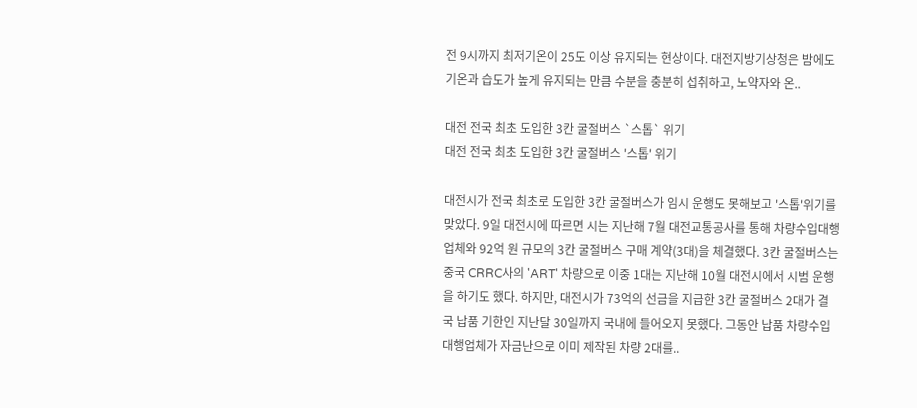전 9시까지 최저기온이 25도 이상 유지되는 현상이다. 대전지방기상청은 밤에도 기온과 습도가 높게 유지되는 만큼 수분을 충분히 섭취하고, 노약자와 온..

대전 전국 최초 도입한 3칸 굴절버스 `스톱` 위기
대전 전국 최초 도입한 3칸 굴절버스 '스톱' 위기

대전시가 전국 최초로 도입한 3칸 굴절버스가 임시 운행도 못해보고 '스톱'위기를 맞았다. 9일 대전시에 따르면 시는 지난해 7월 대전교통공사를 통해 차량수입대행업체와 92억 원 규모의 3칸 굴절버스 구매 계약(3대)을 체결했다. 3칸 굴절버스는 중국 CRRC사의 'ART' 차량으로 이중 1대는 지난해 10월 대전시에서 시범 운행을 하기도 했다. 하지만, 대전시가 73억의 선금을 지급한 3칸 굴절버스 2대가 결국 납품 기한인 지난달 30일까지 국내에 들어오지 못했다. 그동안 납품 차량수입대행업체가 자금난으로 이미 제작된 차량 2대를..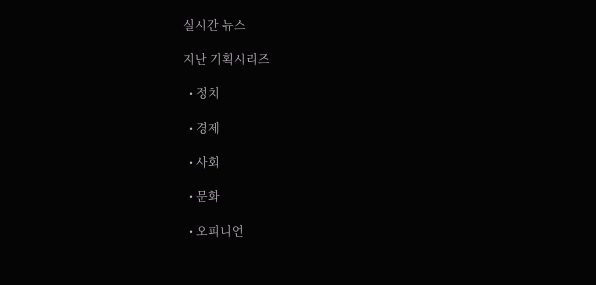실시간 뉴스

지난 기획시리즈

  • 정치

  • 경제

  • 사회

  • 문화

  • 오피니언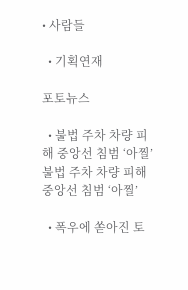• 사람들

  • 기획연재

포토뉴스

  • 불법 주차 차량 피해 중앙선 침범 ‘아찔’ 불법 주차 차량 피해 중앙선 침범 ‘아찔’

  • 폭우에 쏟아진 토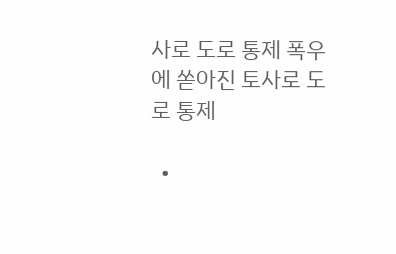사로 도로 통제 폭우에 쏟아진 토사로 도로 통제

  •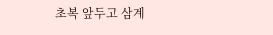초복 앞두고 삼계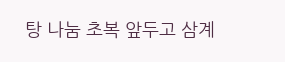탕 나눔 초복 앞두고 삼계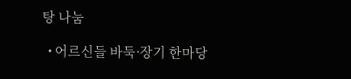탕 나눔

  • 어르신들 바둑·장기 한마당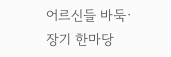어르신들 바둑·장기 한마당